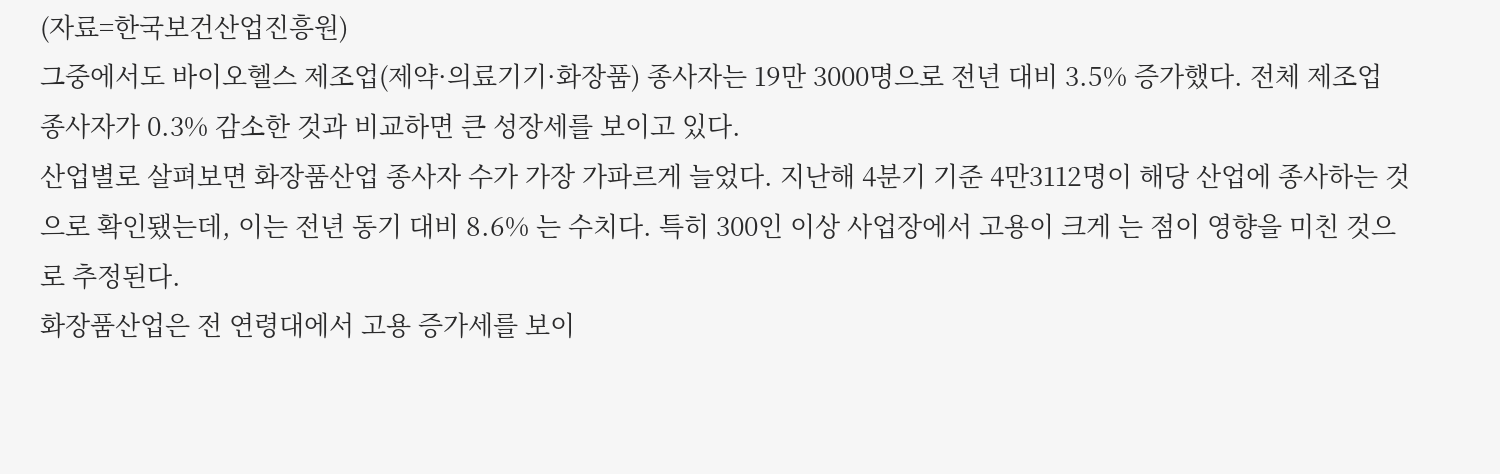(자료=한국보건산업진흥원)
그중에서도 바이오헬스 제조업(제약·의료기기·화장품) 종사자는 19만 3000명으로 전년 대비 3.5% 증가했다. 전체 제조업 종사자가 0.3% 감소한 것과 비교하면 큰 성장세를 보이고 있다.
산업별로 살펴보면 화장품산업 종사자 수가 가장 가파르게 늘었다. 지난해 4분기 기준 4만3112명이 해당 산업에 종사하는 것으로 확인됐는데, 이는 전년 동기 대비 8.6% 는 수치다. 특히 300인 이상 사업장에서 고용이 크게 는 점이 영향을 미친 것으로 추정된다.
화장품산업은 전 연령대에서 고용 증가세를 보이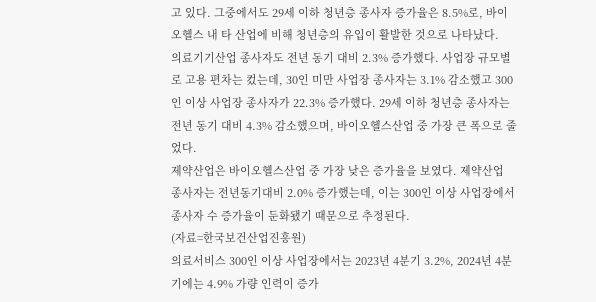고 있다. 그중에서도 29세 이하 청년층 종사자 증가율은 8.5%로, 바이오헬스 내 타 산업에 비해 청년층의 유입이 활발한 것으로 나타났다.
의료기기산업 종사자도 전년 동기 대비 2.3% 증가했다. 사업장 규모별로 고용 편차는 컸는데, 30인 미만 사업장 종사자는 3.1% 감소했고 300인 이상 사업장 종사자가 22.3% 증가했다. 29세 이하 청년층 종사자는 전년 동기 대비 4.3% 감소했으며, 바이오헬스산업 중 가장 큰 폭으로 줄었다.
제약산업은 바이오헬스산업 중 가장 낮은 증가율을 보였다. 제약산업 종사자는 전년동기대비 2.0% 증가했는데, 이는 300인 이상 사업장에서 종사자 수 증가율이 둔화됐기 때문으로 추정된다.
(자료=한국보건산업진흥원)
의료서비스 300인 이상 사업장에서는 2023년 4분기 3.2%, 2024년 4분기에는 4.9% 가량 인력이 증가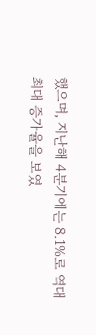했으며, 지난해 4분기에는 8.1%로 역대 최대 증가율을 보였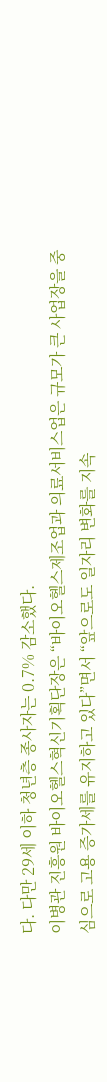다. 다만 29세 이하 청년층 종사자는 0.7% 감소했다.
이병관 진흥원 바이오헬스혁신기획단장은 “바이오헬스제조업과 의료서비스업은 규모가 큰 사업장을 중심으로 고용 증가세를 유지하고 있다”면서 “앞으로도 일자리 변화를 지속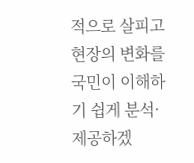적으로 살피고 현장의 변화를 국민이 이해하기 쉽게 분석·제공하겠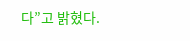다”고 밝혔다.